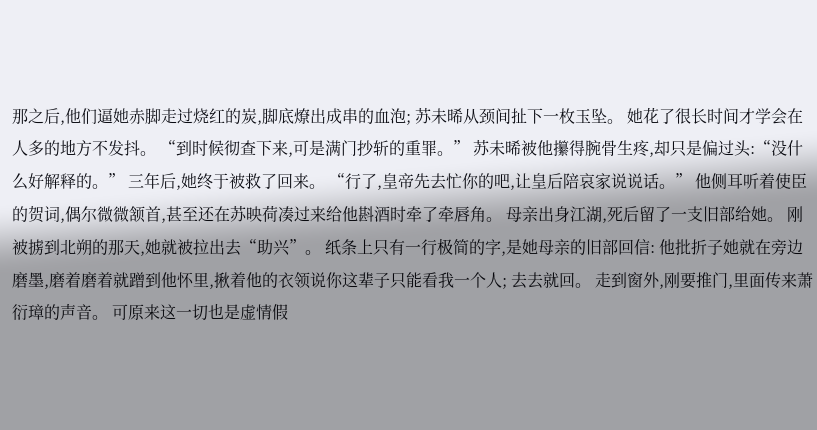那之后,他们逼她赤脚走过烧红的炭,脚底燎出成串的血泡; 苏未晞从颈间扯下一枚玉坠。 她花了很长时间才学会在人多的地方不发抖。 “到时候彻查下来,可是满门抄斩的重罪。” 苏未晞被他攥得腕骨生疼,却只是偏过头:“没什么好解释的。” 三年后,她终于被救了回来。 “行了,皇帝先去忙你的吧,让皇后陪哀家说说话。” 他侧耳听着使臣的贺词,偶尔微微颔首,甚至还在苏映荷凑过来给他斟酒时牵了牵唇角。 母亲出身江湖,死后留了一支旧部给她。 刚被掳到北朔的那天,她就被拉出去“助兴”。 纸条上只有一行极简的字,是她母亲的旧部回信: 他批折子她就在旁边磨墨,磨着磨着就蹭到他怀里,揪着他的衣领说你这辈子只能看我一个人; 去去就回。 走到窗外,刚要推门,里面传来萧衍璋的声音。 可原来这一切也是虚情假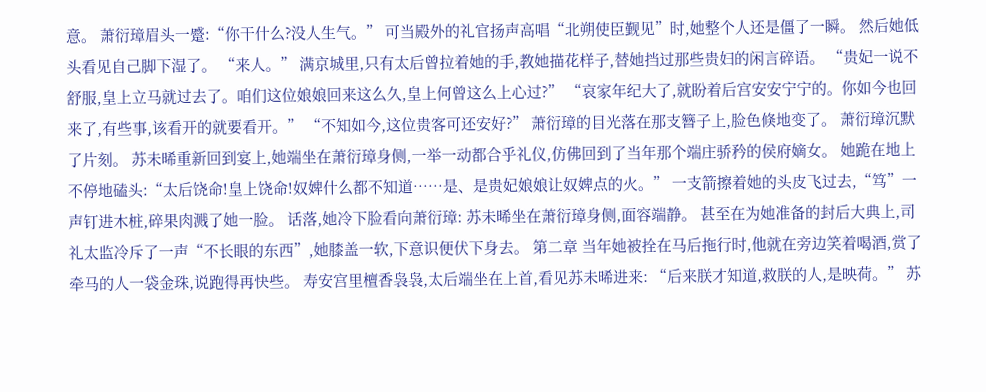意。 萧衍璋眉头一蹙:“你干什么?没人生气。” 可当殿外的礼官扬声高唱“北朔使臣觐见”时,她整个人还是僵了一瞬。 然后她低头看见自己脚下湿了。 “来人。” 满京城里,只有太后曾拉着她的手,教她描花样子,替她挡过那些贵妇的闲言碎语。 “贵妃一说不舒服,皇上立马就过去了。咱们这位娘娘回来这么久,皇上何曾这么上心过?” “哀家年纪大了,就盼着后宫安安宁宁的。你如今也回来了,有些事,该看开的就要看开。” “不知如今,这位贵客可还安好?” 萧衍璋的目光落在那支簪子上,脸色倏地变了。 萧衍璋沉默了片刻。 苏未晞重新回到宴上,她端坐在萧衍璋身侧,一举一动都合乎礼仪,仿佛回到了当年那个端庄骄矜的侯府嫡女。 她跪在地上不停地磕头:“太后饶命!皇上饶命!奴婢什么都不知道……是、是贵妃娘娘让奴婢点的火。” 一支箭擦着她的头皮飞过去,“笃”一声钉进木桩,碎果肉溅了她一脸。 话落,她冷下脸看向萧衍璋: 苏未晞坐在萧衍璋身侧,面容端静。 甚至在为她准备的封后大典上,司礼太监冷斥了一声“不长眼的东西”,她膝盖一软,下意识便伏下身去。 第二章 当年她被拴在马后拖行时,他就在旁边笑着喝酒,赏了牵马的人一袋金珠,说跑得再快些。 寿安宫里檀香袅袅,太后端坐在上首,看见苏未晞进来: “后来朕才知道,救朕的人,是映荷。” 苏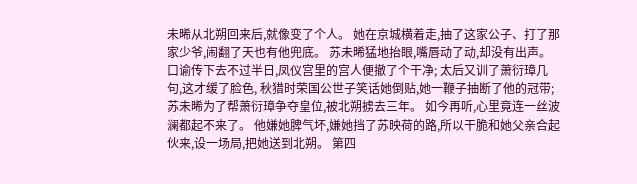未晞从北朔回来后,就像变了个人。 她在京城横着走,抽了这家公子、打了那家少爷,闹翻了天也有他兜底。 苏未晞猛地抬眼,嘴唇动了动,却没有出声。 口谕传下去不过半日,凤仪宫里的宫人便撤了个干净; 太后又训了萧衍璋几句,这才缓了脸色, 秋猎时荣国公世子笑话她倒贴,她一鞭子抽断了他的冠带; 苏未晞为了帮萧衍璋争夺皇位,被北朔掳去三年。 如今再听,心里竟连一丝波澜都起不来了。 他嫌她脾气坏,嫌她挡了苏映荷的路,所以干脆和她父亲合起伙来,设一场局,把她送到北朔。 第四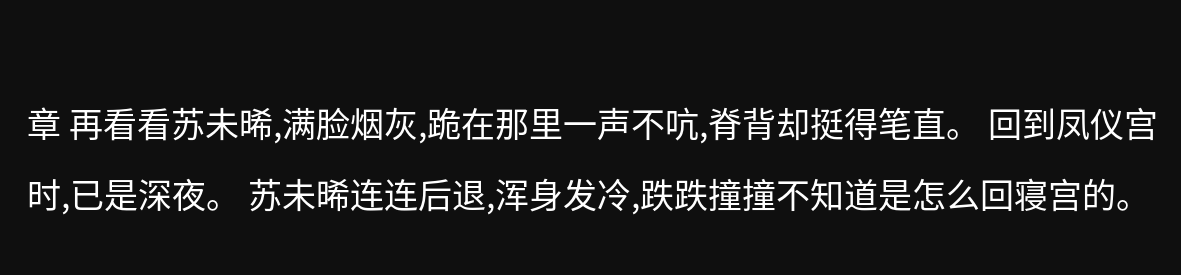章 再看看苏未晞,满脸烟灰,跪在那里一声不吭,脊背却挺得笔直。 回到凤仪宫时,已是深夜。 苏未晞连连后退,浑身发冷,跌跌撞撞不知道是怎么回寝宫的。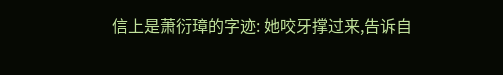信上是萧衍璋的字迹: 她咬牙撑过来,告诉自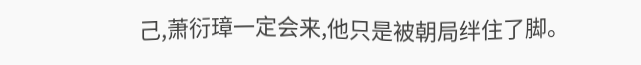己,萧衍璋一定会来,他只是被朝局绊住了脚。